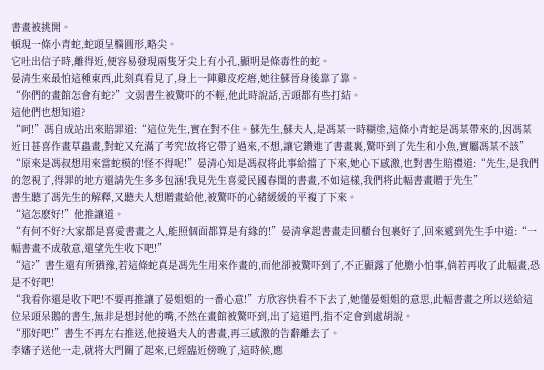書畫被挑開。
頓現一條小青蛇,蛇頭呈橢圓形,略尖。
它吐出信子時,離得近,便容易發現兩隻牙尖上有小孔,顯明是條毒性的蛇。
晏清生來最怕這種東西,此刻真看見了,身上一陣雞皮疙瘩,她往蘇晉身後靠了靠。
“你們的畫館怎會有蛇?”文弱書生被驚吓的不輕,他此時說話,舌頭都有些打結。
這他們也想知道?
“呵!”馮自成站出來賠罪道:“這位先生,實在對不住。蘇先生,蘇夫人,是馮某一時糊塗,這條小青蛇是馮某帶來的,因馮某近日甚喜作畫草蟲畫,對蛇又充滿了考究!故将它帶了過來,不想,讓它鑽進了書畫裏,驚吓到了先生和小魚,實屬馮某不該”
“原來是馮叔想用來當蛇模的!怪不得呢!”晏清心知是馮叔将此事給擋了下來,她心下感激,也對書生賠禮道:“先生,是我們的忽視了,得罪的地方還請先生多多包涵!我見先生喜愛民國春閨的書畫,不如這樣,我們将此幅書畫贈于先生”
書生聽了馮先生的解釋,又聽夫人想贈畫給他,被驚吓的心緒緩緩的平複了下來。
“這怎麽好!”他推讓道。
“有何不好?大家都是喜愛書畫之人,能照個面都算是有緣的!”晏清拿起書畫走回櫃台包裹好了,回來遞到先生手中道:“一幅書畫不成敬意,還望先生收下吧!”
“這?”書生還有所猶豫,若這條蛇真是馮先生用來作畫的,而他卻被驚吓到了,不正顯露了他膽小怕事,倘若再收了此幅畫,恐是不好吧!
“我看你還是收下吧!不要再推讓了晏姐姐的一番心意!”方欣容快看不下去了,她懂晏姐姐的意思,此幅書畫之所以送給這位呆頭呆鵝的書生,無非是想封他的嘴,不然在畫館被驚吓到,出了這道門,指不定會到處胡說。
“那好吧!”書生不再左右推送,他接過夫人的書畫,再三感激的告辭離去了。
李嬸子送他一走,就将大門關了起來,已經臨近傍晚了,這時候,應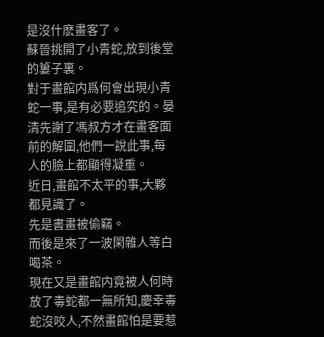是沒什麽畫客了。
蘇晉挑開了小青蛇,放到後堂的簍子裏。
對于畫館内爲何會出現小青蛇一事,是有必要追究的。晏清先謝了馮叔方才在畫客面前的解圍,他們一說此事,每人的臉上都顯得凝重。
近日,畫館不太平的事,大夥都見識了。
先是書畫被偷竊。
而後是來了一波閑雜人等白喝茶。
現在又是畫館内竟被人何時放了毒蛇都一無所知,慶幸毒蛇沒咬人,不然畫館怕是要惹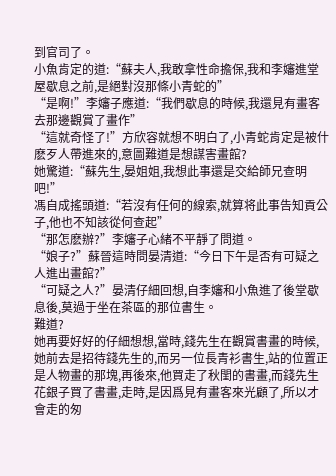到官司了。
小魚肯定的道:“蘇夫人,我敢拿性命擔保,我和李嬸進堂屋歇息之前,是絕對沒那條小青蛇的”
“是啊!”李嬸子應道:“我們歇息的時候,我還見有畫客去那邊觀賞了畫作”
“這就奇怪了!”方欣容就想不明白了,小青蛇肯定是被什麽歹人帶進來的,意圖難道是想謀害畫館?
她驚道:“蘇先生,晏姐姐,我想此事還是交給師兄查明吧!”
馮自成搖頭道:“若沒有任何的線索,就算将此事告知貢公子,他也不知該從何查起”
“那怎麽辦?”李嬸子心緒不平靜了問道。
“娘子?”蘇晉這時問晏清道:“今日下午是否有可疑之人進出畫館?”
“可疑之人?”晏清仔細回想,自李嬸和小魚進了後堂歇息後,莫過于坐在茶區的那位書生。
難道?
她再要好好的仔細想想,當時,錢先生在觀賞書畫的時候,她前去是招待錢先生的,而另一位長青衫書生,站的位置正是人物畫的那塊,再後來,他買走了秋閨的書畫,而錢先生花銀子買了書畫,走時,是因爲見有畫客來光顧了,所以才會走的匆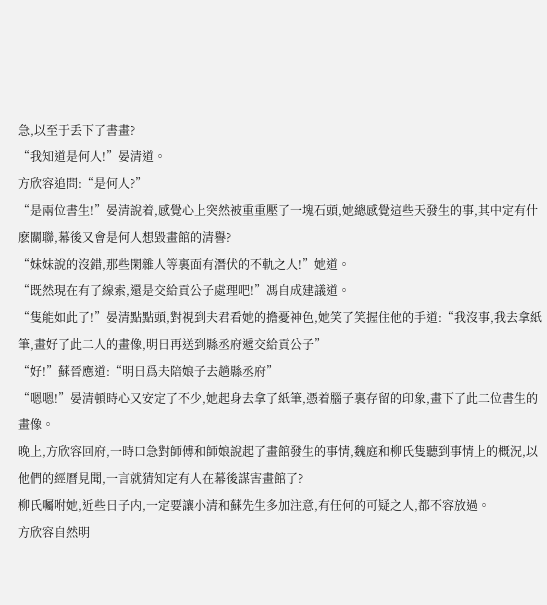急,以至于丢下了書畫?
“我知道是何人!”晏清道。
方欣容追問:“是何人?”
“是兩位書生!”晏清說着,感覺心上突然被重重壓了一塊石頭,她總感覺這些天發生的事,其中定有什麽關聯,幕後又會是何人想毀畫館的清譽?
“妹妹說的沒錯,那些閑雜人等裏面有潛伏的不軌之人!”她道。
“既然現在有了線索,還是交給貢公子處理吧!”馮自成建議道。
“隻能如此了!”晏清點點頭,對視到夫君看她的擔憂神色,她笑了笑握住他的手道:“我沒事,我去拿紙筆,畫好了此二人的畫像,明日再送到縣丞府遞交給貢公子”
“好!”蘇晉應道:“明日爲夫陪娘子去趟縣丞府”
“嗯嗯!”晏清頓時心又安定了不少,她起身去拿了紙筆,憑着腦子裏存留的印象,畫下了此二位書生的畫像。
晚上,方欣容回府,一時口急對師傅和師娘說起了畫館發生的事情,魏庭和柳氏隻聽到事情上的概況,以他們的經曆見聞,一言就猜知定有人在幕後謀害畫館了?
柳氏囑咐她,近些日子内,一定要讓小清和蘇先生多加注意,有任何的可疑之人,都不容放過。
方欣容自然明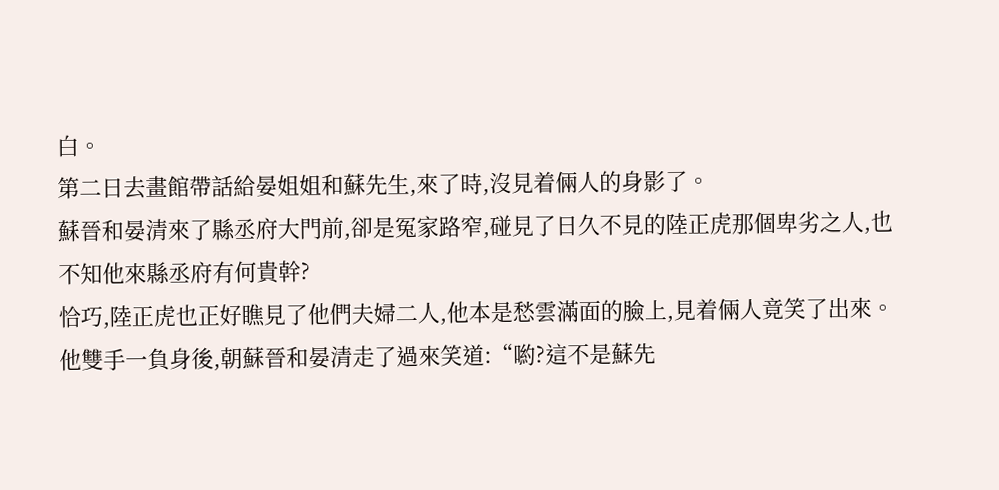白。
第二日去畫館帶話給晏姐姐和蘇先生,來了時,沒見着倆人的身影了。
蘇晉和晏清來了縣丞府大門前,卻是冤家路窄,碰見了日久不見的陸正虎那個卑劣之人,也不知他來縣丞府有何貴幹?
恰巧,陸正虎也正好瞧見了他們夫婦二人,他本是愁雲滿面的臉上,見着倆人竟笑了出來。
他雙手一負身後,朝蘇晉和晏清走了過來笑道:“喲?這不是蘇先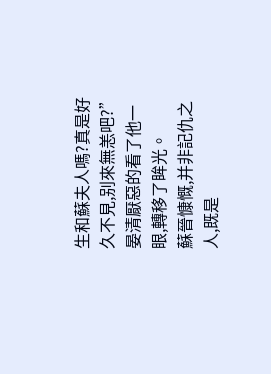生和蘇夫人嗎?真是好久不見,别來無恙吧?”
晏清厭惡的看了他一眼,轉移了眸光。
蘇晉慷慨,并非記仇之人,既是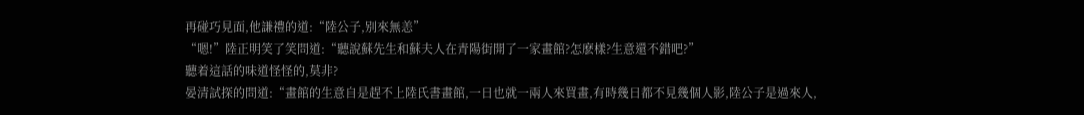再碰巧見面,他謙禮的道:“陸公子,别來無恙”
“嗯!”陸正明笑了笑問道:“聽說蘇先生和蘇夫人在青陽街開了一家畫館?怎麽樣?生意還不錯吧?”
聽着這話的味道怪怪的,莫非?
晏清試探的問道:“畫館的生意自是趕不上陸氏書畫館,一日也就一兩人來買畫,有時幾日都不見幾個人影,陸公子是過來人,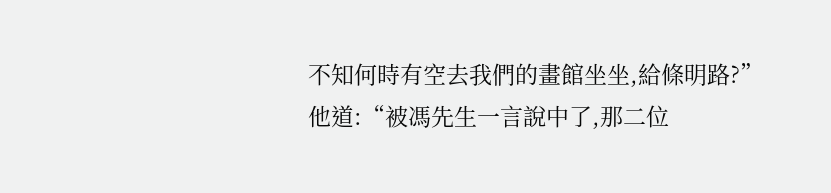不知何時有空去我們的畫館坐坐,給條明路?”
他道:“被馮先生一言說中了,那二位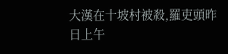大漢在十坡村被殺,羅吏頭昨日上午